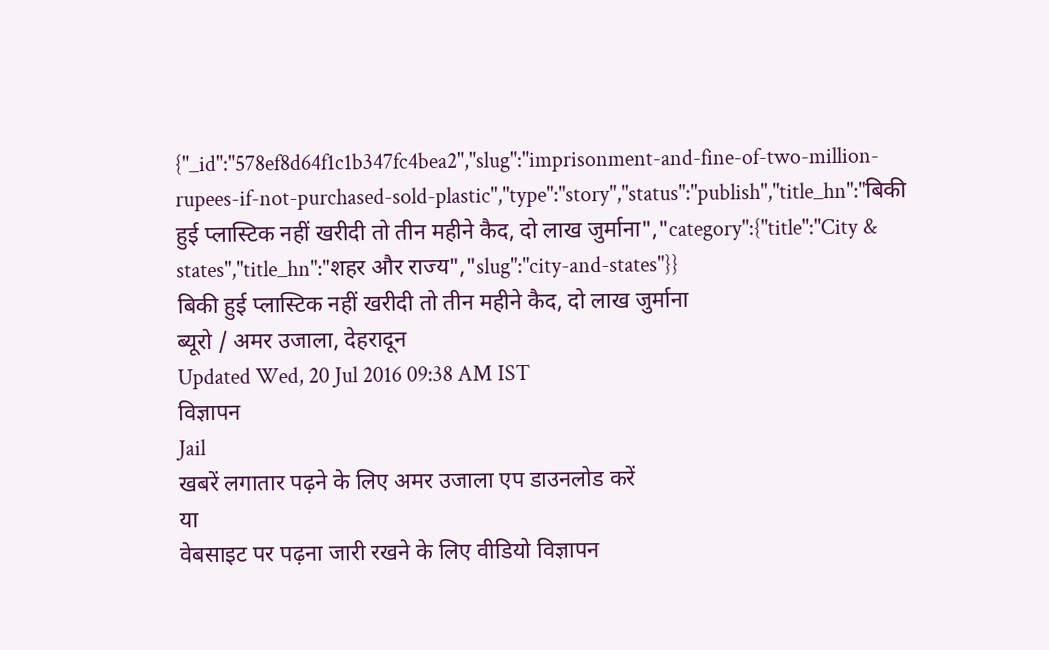{"_id":"578ef8d64f1c1b347fc4bea2","slug":"imprisonment-and-fine-of-two-million-rupees-if-not-purchased-sold-plastic","type":"story","status":"publish","title_hn":"बिकी हुई प्लास्टिक नहीं खरीदी तो तीन महीने कैद, दो लाख जुर्माना","category":{"title":"City & states","title_hn":"शहर और राज्य","slug":"city-and-states"}}
बिकी हुई प्लास्टिक नहीं खरीदी तो तीन महीने कैद, दो लाख जुर्माना
ब्यूरो / अमर उजाला, देहरादून
Updated Wed, 20 Jul 2016 09:38 AM IST
विज्ञापन
Jail
खबरें लगातार पढ़ने के लिए अमर उजाला एप डाउनलोड करें
या
वेबसाइट पर पढ़ना जारी रखने के लिए वीडियो विज्ञापन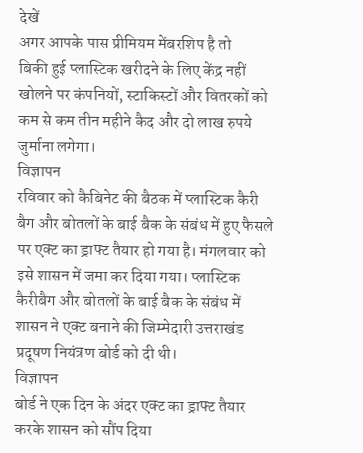देखें
अगर आपके पास प्रीमियम मेंबरशिप है तो
बिकी हुई प्लास्टिक खरीदने के लिए केंद्र नहीं खोलने पर कंपनियों, स्टाकिस्टों और वितरकों को कम से कम तीन महीने कैद और दो लाख रुपये जुर्माना लगेगा।
विज्ञापन
रविवार को कैबिनेट की बैठक में प्लास्टिक कैरी बैग और बोतलों के बाई बैक के संबंध में हुए फैसले पर एक्ट का ड्राफ्ट तैयार हो गया है। मंगलवार को इसे शासन में जमा कर दिया गया। प्लास्टिक कैरीबैग और बोतलों के बाई बैक के संबंध में शासन ने एक्ट बनाने की जिम्मेदारी उत्तराखंड प्रदूषण नियंत्रण बोर्ड को दी थी।
विज्ञापन
बोर्ड ने एक दिन के अंदर एक्ट का ड्राफ्ट तैयार करके शासन को सौंप दिया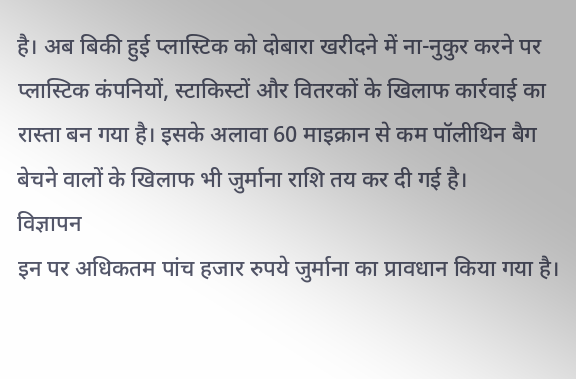है। अब बिकी हुई प्लास्टिक को दोबारा खरीदने में ना-नुकुर करने पर प्लास्टिक कंपनियों, स्टाकिस्टों और वितरकों के खिलाफ कार्रवाई का रास्ता बन गया है। इसके अलावा 60 माइक्रान से कम पॉलीथिन बैग बेचने वालों के खिलाफ भी जुर्माना राशि तय कर दी गई है।
विज्ञापन
इन पर अधिकतम पांच हजार रुपये जुर्माना का प्रावधान किया गया है।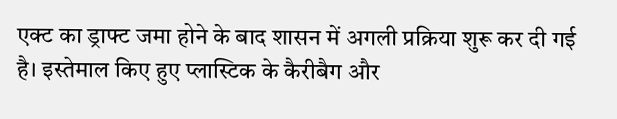एक्ट का ड्राफ्ट जमा होने के बाद शासन में अगली प्रक्रिया शुरू कर दी गई है। इस्तेमाल किए हुए प्लास्टिक के कैरीबैग और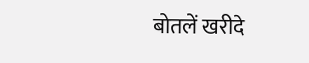बोतलें खरीदे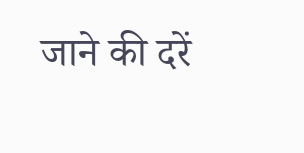जाने की दरें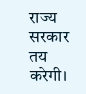राज्य सरकार तय करेगी।